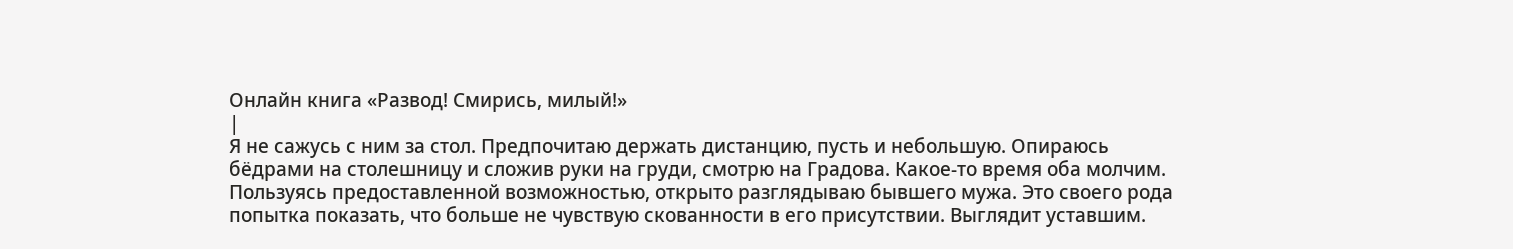Онлайн книга «Развод! Смирись, милый!»
|
Я не сажусь с ним за стол. Предпочитаю держать дистанцию, пусть и небольшую. Опираюсь бёдрами на столешницу и сложив руки на груди, смотрю на Градова. Какое-то время оба молчим. Пользуясь предоставленной возможностью, открыто разглядываю бывшего мужа. Это своего рода попытка показать, что больше не чувствую скованности в его присутствии. Выглядит уставшим.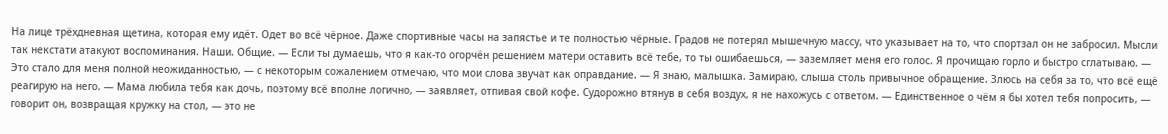На лице трёхдневная щетина, которая ему идёт. Одет во всё чёрное. Даже спортивные часы на запястье и те полностью чёрные. Градов не потерял мышечную массу, что указывает на то, что спортзал он не забросил. Мысли так некстати атакуют воспоминания. Наши. Общие. — Если ты думаешь, что я как-то огорчён решением матери оставить всё тебе, то ты ошибаешься, — заземляет меня его голос. Я прочищаю горло и быстро сглатываю. — Это стало для меня полной неожиданностью, — с некоторым сожалением отмечаю, что мои слова звучат как оправдание. — Я знаю, малышка. Замираю, слыша столь привычное обращение. Злюсь на себя за то, что всё ещё реагирую на него. — Мама любила тебя как дочь, поэтому всё вполне логично, — заявляет, отпивая свой кофе. Судорожно втянув в себя воздух, я не нахожусь с ответом. — Единственное о чём я бы хотел тебя попросить, — говорит он, возвращая кружку на стол, — это не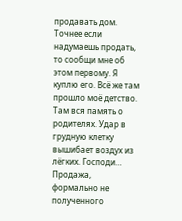продавать дом. Точнее если надумаешь продать, то сообщи мне об этом первому. Я куплю его. Всё же там прошло моё детство. Там вся память о родителях. Удар в грудную клетку вышибает воздух из лёгких. Господи… Продажа, формально не полученного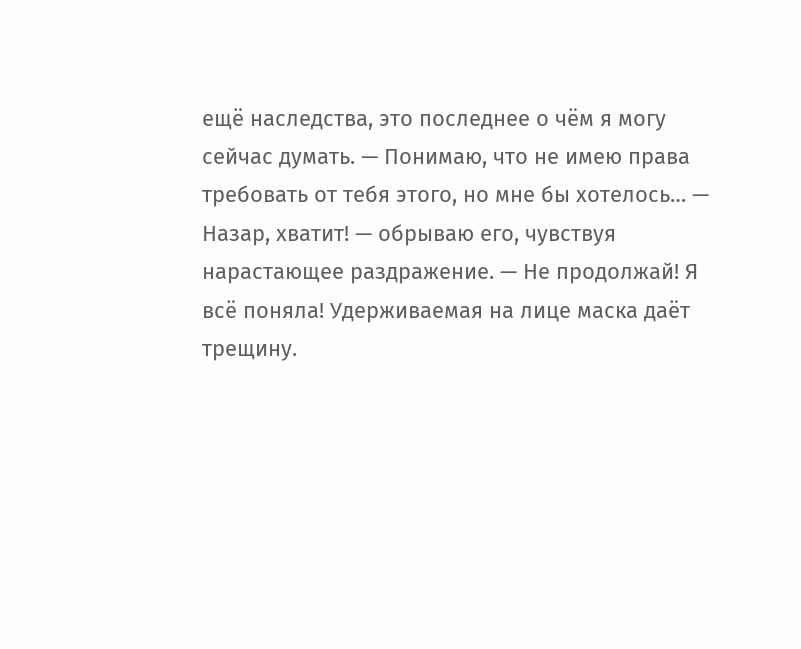ещё наследства, это последнее о чём я могу сейчас думать. — Понимаю, что не имею права требовать от тебя этого, но мне бы хотелось… — Назар, хватит! — обрываю его, чувствуя нарастающее раздражение. — Не продолжай! Я всё поняла! Удерживаемая на лице маска даёт трещину.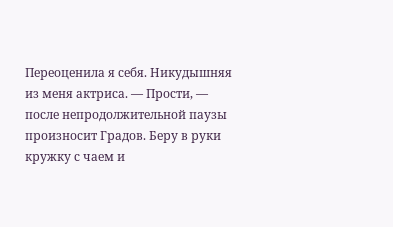Переоценила я себя. Никудышняя из меня актриса. — Прости, — после непродолжительной паузы произносит Градов. Беру в руки кружку с чаем и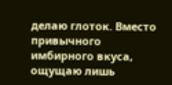делаю глоток. Вместо привычного имбирного вкуса, ощущаю лишь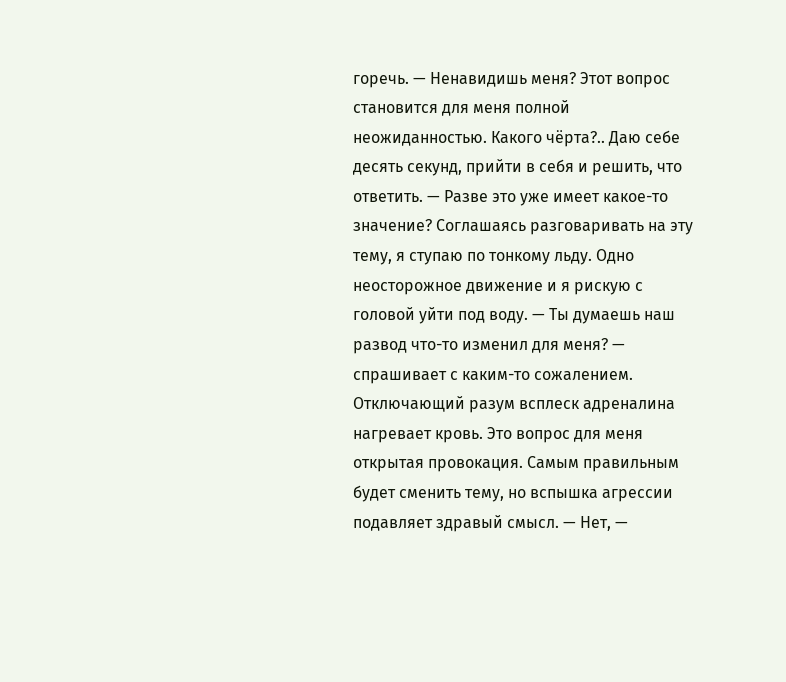горечь. — Ненавидишь меня? Этот вопрос становится для меня полной неожиданностью. Какого чёрта?.. Даю себе десять секунд, прийти в себя и решить, что ответить. — Разве это уже имеет какое-то значение? Соглашаясь разговаривать на эту тему, я ступаю по тонкому льду. Одно неосторожное движение и я рискую с головой уйти под воду. — Ты думаешь наш развод что-то изменил для меня? — спрашивает с каким-то сожалением. Отключающий разум всплеск адреналина нагревает кровь. Это вопрос для меня открытая провокация. Самым правильным будет сменить тему, но вспышка агрессии подавляет здравый смысл. — Нет, —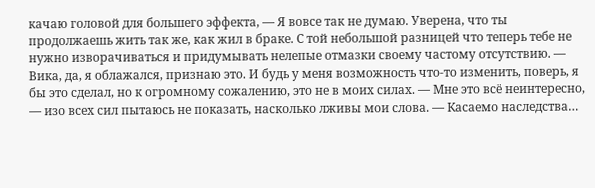качаю головой для большего эффекта, — Я вовсе так не думаю. Уверена, что ты продолжаешь жить так же, как жил в браке. С той небольшой разницей что теперь тебе не нужно изворачиваться и придумывать нелепые отмазки своему частому отсутствию. — Вика, да, я облажался, признаю это. И будь у меня возможность что-то изменить, поверь, я бы это сделал, но к огромному сожалению, это не в моих силах. — Мне это всё неинтересно, — изо всех сил пытаюсь не показать, насколько лживы мои слова. — Касаемо наследства…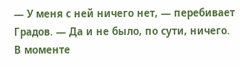— У меня с ней ничего нет, — перебивает Градов. — Да и не было, по сути, ничего. В моменте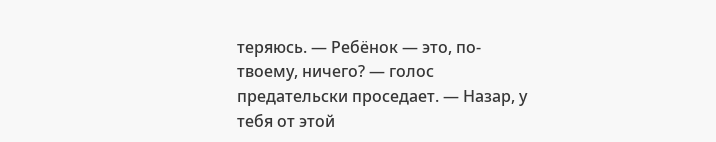теряюсь. — Ребёнок — это, по-твоему, ничего? — голос предательски проседает. — Назар, у тебя от этой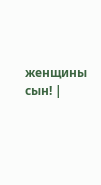женщины сын! |